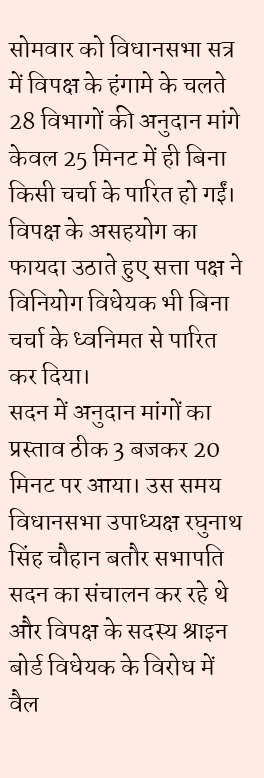सोमवार को विधानसभा सत्र में विपक्ष के हंगामे के चलते 28 विभागों की अनुदान मांगे केवल 25 मिनट में ही बिना किसी चर्चा के पारित हो गईं। विपक्ष के असहयोग का फायदा उठाते हुए सत्ता पक्ष ने विनियोग विधेयक भी बिना चर्चा के ध्वनिमत से पारित कर दिया।
सदन में अनुदान मांगों का प्रस्ताव ठीक 3 बजकर 20 मिनट पर आया। उस समय विधानसभा उपाध्यक्ष रघुनाथ सिंह चौहान बतौर सभापति सदन का संचालन कर रहे थे और विपक्ष के सदस्य श्राइन बोर्ड विधेयक के विरोध में वैल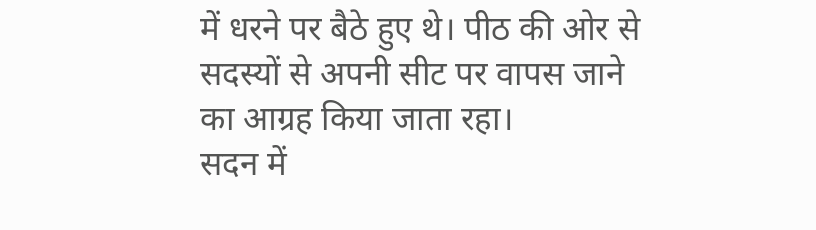में धरने पर बैठे हुए थे। पीठ की ओर से सदस्यों से अपनी सीट पर वापस जाने का आग्रह किया जाता रहा।
सदन में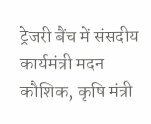ट्रेजरी बैंच में संसदीय कार्यमंत्री मदन कौशिक, कृषि मंत्री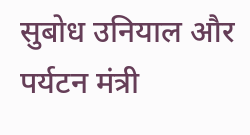सुबोध उनियाल और पर्यटन मंत्री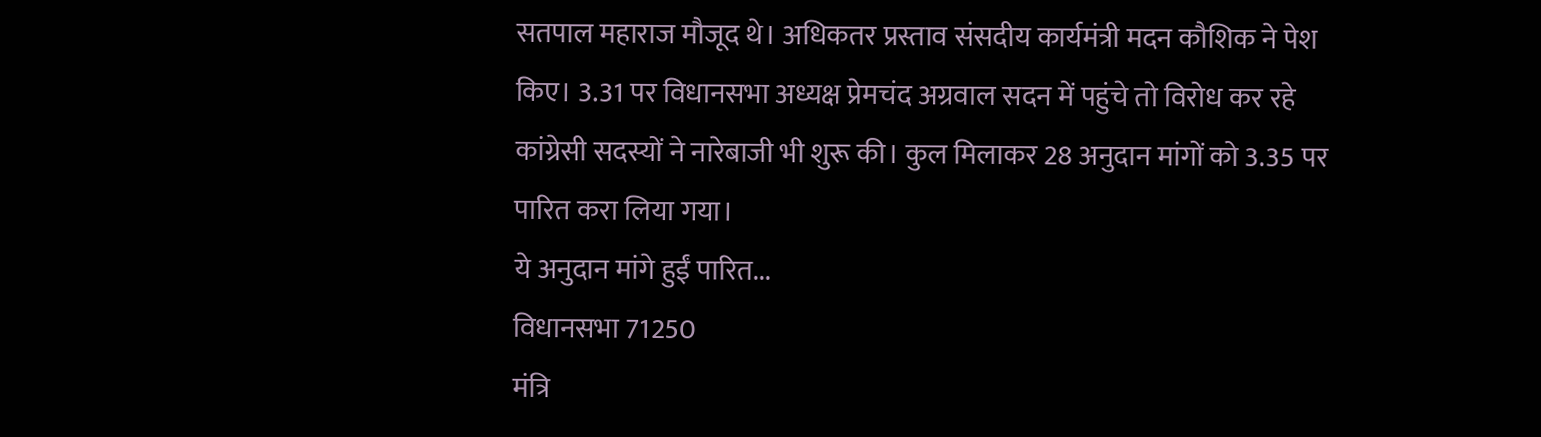सतपाल महाराज मौजूद थे। अधिकतर प्रस्ताव संसदीय कार्यमंत्री मदन कौशिक ने पेश किए। 3.31 पर विधानसभा अध्यक्ष प्रेमचंद अग्रवाल सदन में पहुंचे तो विरोध कर रहे कांग्रेसी सदस्यों ने नारेबाजी भी शुरू की। कुल मिलाकर 28 अनुदान मांगों को 3.35 पर पारित करा लिया गया।
ये अनुदान मांगे हुईं पारित...
विधानसभा 71250
मंत्रि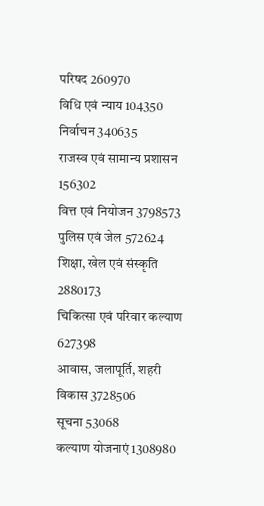परिषद 260970
विधि एवं न्याय 104350
निर्वाचन 340635
राजस्व एवं सामान्य प्रशासन 156302
वित्त एवं नियोजन 3798573
पुलिस एवं जेल 572624
शिक्षा, खेल एवं संस्कृति 2880173
चिकित्सा एवं परिवार कल्याण 627398
आवास, जलापूर्ति, शहरी विकास 3728506
सूचना 53068
कल्याण योजनाएं 1308980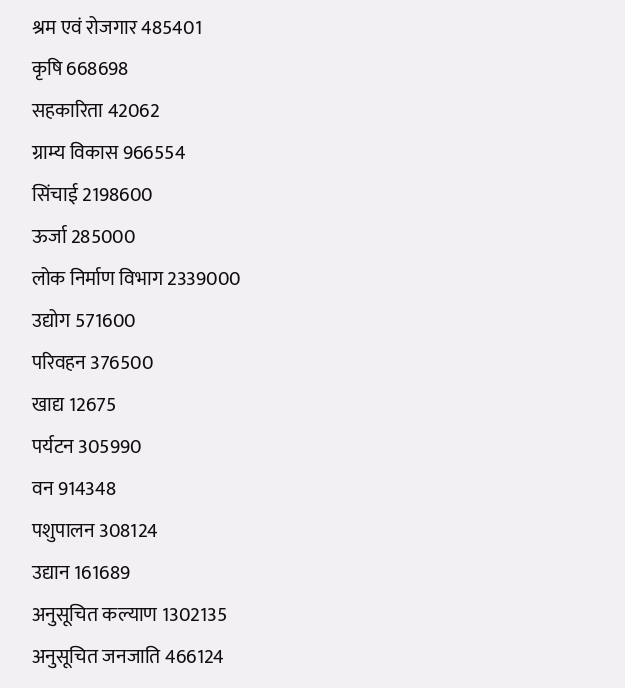श्रम एवं रोजगार 485401
कृषि 668698
सहकारिता 42062
ग्राम्य विकास 966554
सिंचाई 2198600
ऊर्जा 285000
लोक निर्माण विभाग 2339000
उद्योग 571600
परिवहन 376500
खाद्य 12675
पर्यटन 305990
वन 914348
पशुपालन 308124
उद्यान 161689
अनुसूचित कल्याण 1302135
अनुसूचित जनजाति 466124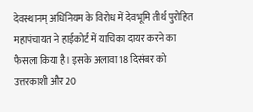देवस्थानम् अधिनियम के विरोध में देवभूमि तीर्थ पुरोहित महापंचायत ने हाईकोर्ट में याचिका दायर करने का फैसला किया है। इसके अलावा 18 दिसंबर को उत्तरकाशी और 20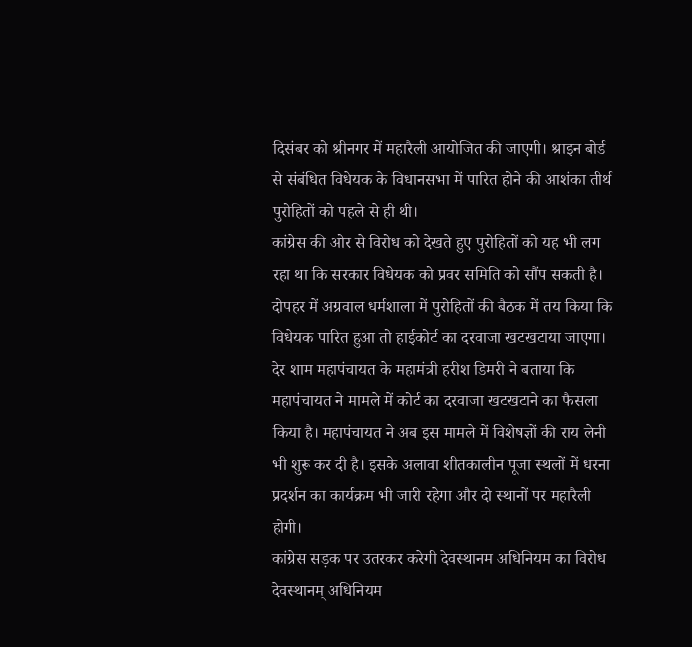दिसंबर को श्रीनगर में महारैली आयोजित की जाएगी। श्राइन बोर्ड से संबंधित विधेयक के विधानसभा में पारित होने की आशंका तीर्थ पुरोहितों को पहले से ही थी।
कांग्रेस की ओर से विरोध को देखते हुए पुरोहितों को यह भी लग रहा था कि सरकार विधेयक को प्रवर समिति को सौंप सकती है। दोपहर में अग्रवाल धर्मशाला में पुरोहितों की बैठक में तय किया कि विधेयक पारित हुआ तो हाईकोर्ट का दरवाजा खटखटाया जाएगा।
देर शाम महापंचायत के महामंत्री हरीश डिमरी ने बताया कि महापंचायत ने मामले में कोर्ट का दरवाजा खटखटाने का फैसला किया है। महापंचायत ने अब इस मामले में विशेषज्ञों की राय लेनी भी शुरू कर दी है। इसके अलावा शीतकालीन पूजा स्थलों में धरना प्रदर्शन का कार्यक्रम भी जारी रहेगा और दो स्थानों पर महारैली होगी।
कांग्रेस सड़क पर उतरकर करेगी देवस्थानम अधिनियम का विरोध
देवस्थानम् अधिनियम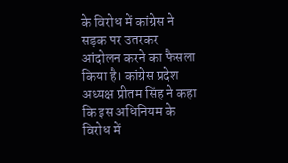के विरोध में कांग्रेस ने सड़क पर उतरकर आंदोलन करने का फैसला किया है। कांग्रेस प्रदेश अध्यक्ष प्रीतम सिंह ने कहा कि इस अधिनियम के विरोध में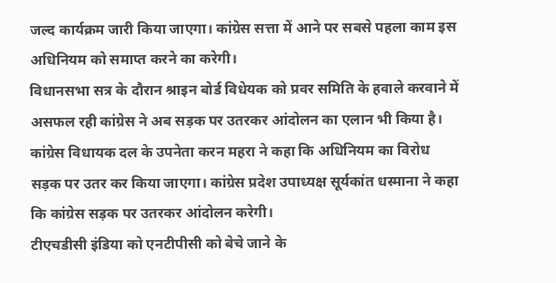जल्द कार्यक्रम जारी किया जाएगा। कांग्रेस सत्ता में आने पर सबसे पहला काम इस अधिनियम को समाप्त करने का करेगी।
विधानसभा सत्र के दौरान श्राइन बोर्ड विधेयक को प्रवर समिति के हवाले करवाने में असफल रही कांग्रेस ने अब सड़क पर उतरकर आंदोलन का एलान भी किया है। कांग्रेस विधायक दल के उपनेता करन महरा ने कहा कि अधिनियम का विरोध सड़क पर उतर कर किया जाएगा। कांग्रेस प्रदेश उपाध्यक्ष सूर्यकांत धस्माना ने कहा कि कांग्रेस सड़क पर उतरकर आंदोलन करेगी।
टीएचडीसी इंडिया को एनटीपीसी को बेचे जाने के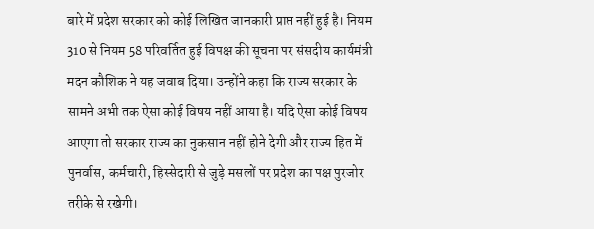बारे में प्रदेश सरकार को कोई लिखित जानकारी प्राप्त नहीं हुई है। नियम 310 से नियम 58 परिवर्तित हुई विपक्ष की सूचना पर संसदीय कार्यमंत्री मदन कौशिक ने यह जवाब दिया। उन्होंने कहा कि राज्य सरकार के सामने अभी तक ऐसा कोई विषय नहीं आया है। यदि ऐसा कोई विषय आएगा तो सरकार राज्य का नुकसान नहीं होने देगी और राज्य हित में पुनर्वास, कर्मचारी, हिस्सेदारी से जुड़े मसलों पर प्रदेश का पक्ष पुरजोर तरीके से रखेगी।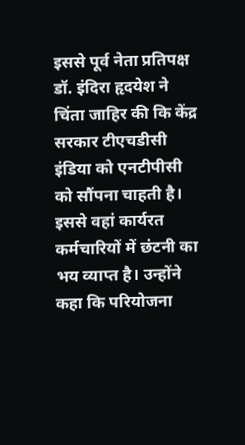इससे पूर्व नेता प्रतिपक्ष डॉ. इंदिरा हृदयेश ने चिंता जाहिर की कि केंद्र सरकार टीएचडीसी इंडिया को एनटीपीसी को सौंपना चाहती है। इससे वहां कार्यरत कर्मचारियों में छंटनी का भय व्याप्त है। उन्होंने कहा कि परियोजना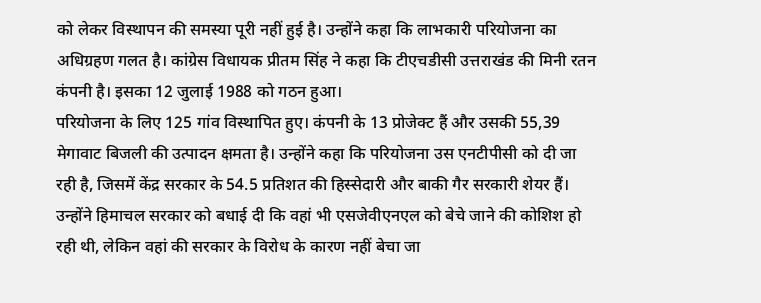को लेकर विस्थापन की समस्या पूरी नहीं हुई है। उन्होंने कहा कि लाभकारी परियोजना का अधिग्रहण गलत है। कांग्रेस विधायक प्रीतम सिंह ने कहा कि टीएचडीसी उत्तराखंड की मिनी रतन कंपनी है। इसका 12 जुलाई 1988 को गठन हुआ।
परियोजना के लिए 125 गांव विस्थापित हुए। कंपनी के 13 प्रोजेक्ट हैं और उसकी 55,39 मेगावाट बिजली की उत्पादन क्षमता है। उन्होंने कहा कि परियोजना उस एनटीपीसी को दी जा रही है, जिसमें केंद्र सरकार के 54.5 प्रतिशत की हिस्सेदारी और बाकी गैर सरकारी शेयर हैं। उन्होंने हिमाचल सरकार को बधाई दी कि वहां भी एसजेवीएनएल को बेचे जाने की कोशिश हो रही थी, लेकिन वहां की सरकार के विरोध के कारण नहीं बेचा जा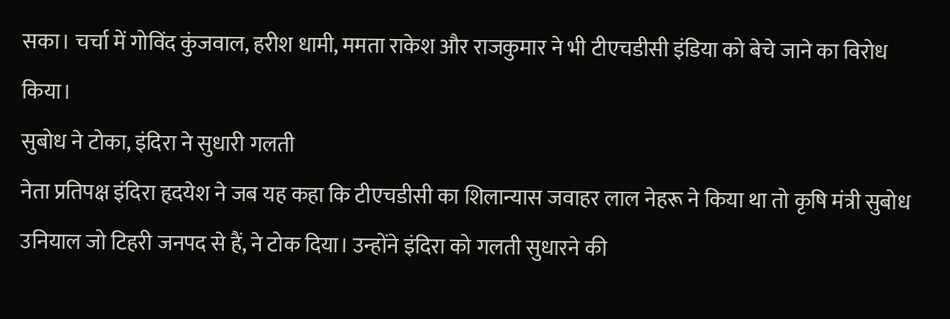सका। चर्चा में गोविंद कुंजवाल, हरीश धामी, ममता राकेश और राजकुमार ने भी टीएचडीसी इंडिया को बेचे जाने का विरोध किया।
सुबोध ने टोका, इंदिरा ने सुधारी गलती
नेता प्रतिपक्ष इंदिरा हृदयेश ने जब यह कहा कि टीएचडीसी का शिलान्यास जवाहर लाल नेहरू ने किया था तो कृषि मंत्री सुबोध उनियाल जो टिहरी जनपद से हैं, ने टोक दिया। उन्होंने इंदिरा को गलती सुधारने की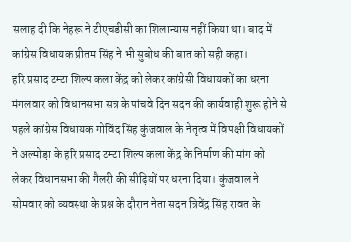सलाह दी कि नेहरू ने टीएचडीसी का शिलान्यास नहीं किया था। बाद में कांग्रेस विधायक प्रीतम सिंह ने भी सुबोध की बात को सही कहा।
हरि प्रसाद टम्टा शिल्प कला केंद्र को लेकर कांग्रेसी विधायकों का धरना
मंगलवार को विधानसभा सत्र के पांचवे दिन सदन की कार्यवाही शुरू होने से पहले कांग्रेस विधायक गोविंद सिंह कुंजवाल के नेतृत्व में विपक्षी विधायकों ने अल्मोड़ा के हरि प्रसाद टम्टा शिल्प कला केंद्र के निर्माण की मांग को लेकर विधानसभा की गैलरी की सीढ़ियों पर धरना दिया। कुंजवाल ने सोमवार को व्यवस्था के प्रश्न के दौरान नेता सदन त्रिवेंद्र सिंह रावत के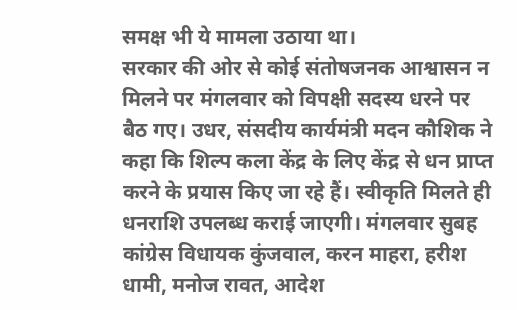समक्ष भी ये मामला उठाया था।
सरकार की ओर से कोई संतोषजनक आश्वासन न मिलने पर मंगलवार को विपक्षी सदस्य धरने पर बैठ गए। उधर, संसदीय कार्यमंत्री मदन कौशिक ने कहा कि शिल्प कला केंद्र के लिए केंद्र से धन प्राप्त करने के प्रयास किए जा रहे हैं। स्वीकृति मिलते ही धनराशि उपलब्ध कराई जाएगी। मंगलवार सुबह कांग्रेस विधायक कुंजवाल, करन माहरा, हरीश धामी, मनोज रावत, आदेश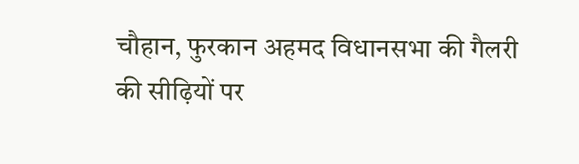चौहान, फुरकान अहमद विधानसभा की गैलरी की सीढ़ियों पर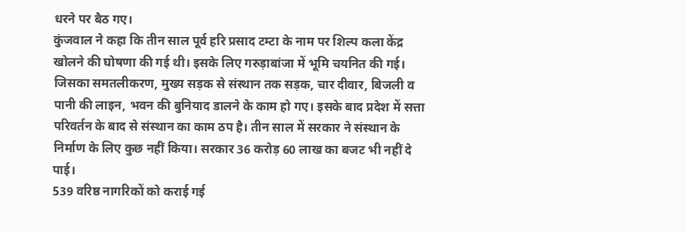धरने पर बैठ गए।
कुंजवाल ने कहा कि तीन साल पूर्व हरि प्रसाद टम्टा के नाम पर शिल्प कला केंद्र खोलने की घोषणा की गई थी। इसके लिए गरुड़ाबांजा में भूमि चयनित की गई। जिसका समतलीकरण, मुख्य सड़क से संस्थान तक सड़क, चार दीवार, बिजली व पानी की लाइन, भवन की बुनियाद डालने के काम हो गए। इसके बाद प्रदेश में सत्ता परिवर्तन के बाद से संस्थान का काम ठप है। तीन साल में सरकार ने संस्थान के निर्माण के लिए कुछ नहीं किया। सरकार 36 करोड़ 60 लाख का बजट भी नहीं दे पाई।
539 वरिष्ठ नागरिकों को कराई गई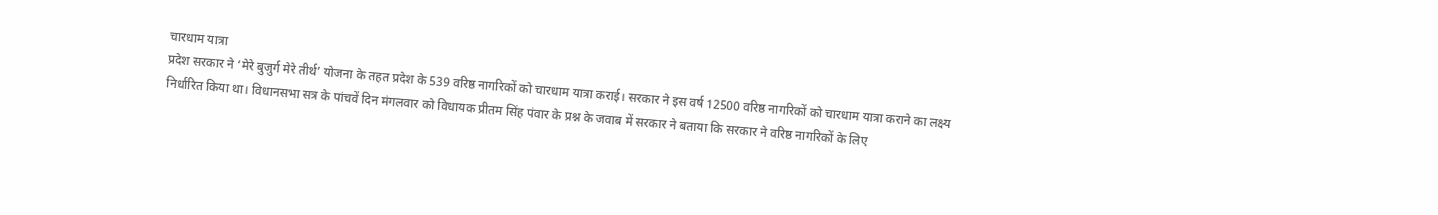चारधाम यात्रा
प्रदेश सरकार ने ‘मेरे बुजुर्ग मेरे तीर्थ’ योजना के तहत प्रदेश के 539 वरिष्ठ नागरिकों को चारधाम यात्रा कराई। सरकार ने इस वर्ष 12500 वरिष्ठ नागरिकों को चारधाम यात्रा कराने का लक्ष्य निर्धारित किया था। विधानसभा सत्र के पांचवें दिन मंगलवार को विधायक प्रीतम सिंह पंवार के प्रश्न के जवाब में सरकार ने बताया कि सरकार ने वरिष्ठ नागरिकों के लिए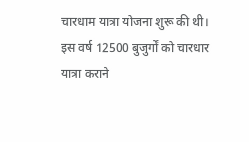चारधाम यात्रा योजना शुरू की थी। इस वर्ष 12500 बुजुर्गों को चारधार यात्रा कराने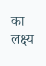का लक्ष्य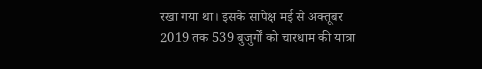रखा गया था। इसके सापेक्ष मई से अक्तूबर 2019 तक 539 बुजुर्गों को चारधाम की यात्रा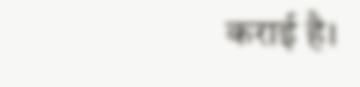कराई है।